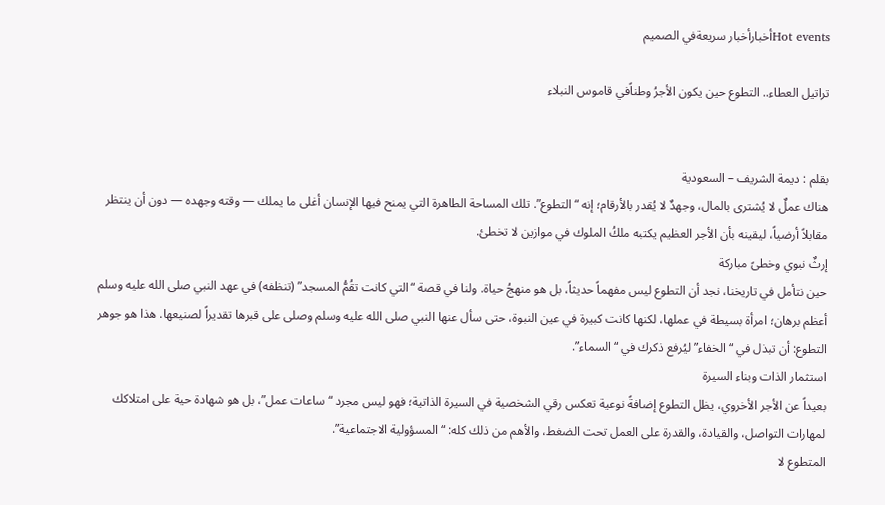Hot eventsأخبارأخبار سريعةفي الصميم

تراتيل العطاء.. التطوع حين يكون الأجرُ وطناًفي قاموس النبلاء


بقلم : ديمة الشريف – السعودية
هناك عملٌ لا يُشترى بالمال، وجهدٌ لا يُقدر بالأرقام؛ إنه “التطوع”. تلك المساحة الطاهرة التي يمنح فيها الإنسان أغلى ما يملك — وقته وجهده — دون أن ينتظر مقابلاً أرضياً، ليقينه بأن الأجر العظيم يكتبه ملكُ الملوك في موازين لا تخطئ.
إرثٌ نبوي وخطىً مباركة
حين نتأمل في تاريخنا، نجد أن التطوع ليس مفهماً حديثاً، بل هو منهجُ حياة. ولنا في قصة “التي كانت تقُمُّ المسجد” (تنظفه) في عهد النبي صلى الله عليه وسلم أعظم برهان؛ امرأة بسيطة في عملها، لكنها كانت كبيرة في عين النبوة، حتى سأل عنها النبي صلى الله عليه وسلم وصلى على قبرها تقديراً لصنيعها. هذا هو جوهر التطوع: أن تبذل في “الخفاء” ليُرفع ذكرك في “السماء”.
استثمار الذات وبناء السيرة
بعيداً عن الأجر الأخروي، يظل التطوع إضافةً نوعية تعكس رقي الشخصية في السيرة الذاتية؛ فهو ليس مجرد “ساعات عمل”، بل هو شهادة حية على امتلاكك لمهارات التواصل، والقيادة، والقدرة على العمل تحت الضغط، والأهم من ذلك كله: “المسؤولية الاجتماعية”.
المتطوع لا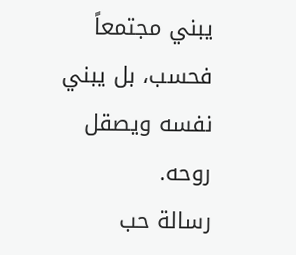يبني مجتمعاً فحسب، بل يبني نفسه ويصقل روحه.
رسالة حب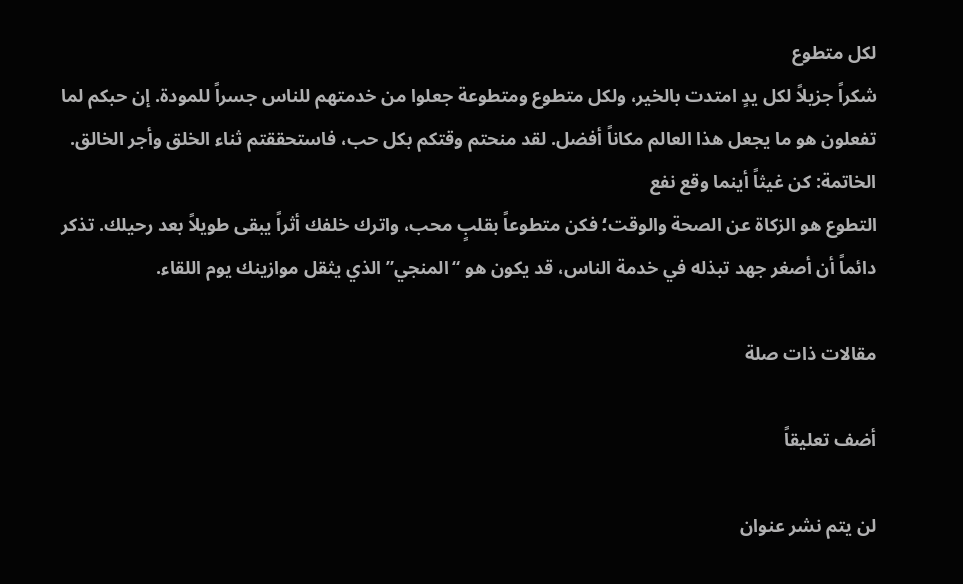لكل متطوع
شكراً جزيلاً لكل يدٍ امتدت بالخير، ولكل متطوع ومتطوعة جعلوا من خدمتهم للناس جسراً للمودة. إن حبكم لما تفعلون هو ما يجعل هذا العالم مكاناً أفضل. لقد منحتم وقتكم بكل حب، فاستحققتم ثناء الخلق وأجر الخالق.
الخاتمة: كن غيثاً أينما وقع نفع
التطوع هو الزكاة عن الصحة والوقت؛ فكن متطوعاً بقلبٍ محب، واترك خلفك أثراً يبقى طويلاً بعد رحيلك. تذكر دائماً أن أصغر جهد تبذله في خدمة الناس، قد يكون هو “المنجي” الذي يثقل موازينك يوم اللقاء.

مقالات ذات صلة

أضف تعليقاً

لن يتم نشر عنوان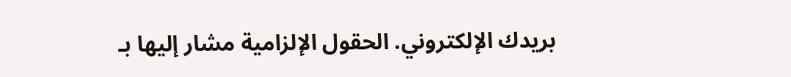بريدك الإلكتروني. الحقول الإلزامية مشار إليها بـ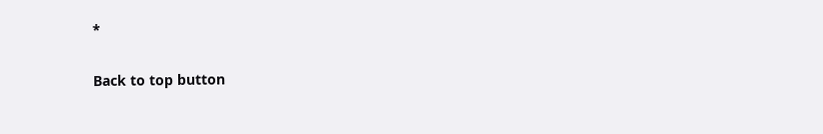*

Back to top button